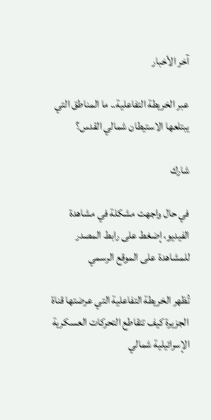آخر الأخبار

عبر الخريطة التفاعلية.. ما المناطق التي يبتلعها الاستيطان شمالي القدس؟

شارك

في حال واجهت مشكلة في مشاهدة الفيديو، إضغط على رابط المصدر للمشاهدة على الموقع الرسمي

تُظهر الخريطة التفاعلية التي عرضتها قناة الجزيرة كيف تتقاطع التحركات العسكرية الإسرائيلية شمالي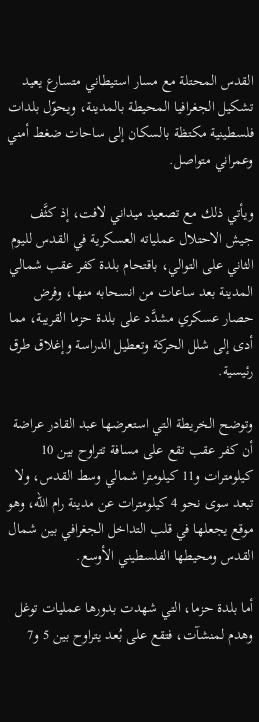القدس المحتلة مع مسار استيطاني متسارع يعيد تشكيل الجغرافيا المحيطة بالمدينة، ويحوّل بلدات فلسطينية مكتظة بالسكان إلى ساحات ضغط أمني وعمراني متواصل.

ويأتي ذلك مع تصعيد ميداني لافت، إذ كثَّف جيش الاحتلال عملياته العسكرية في القدس لليوم الثاني على التوالي، باقتحام بلدة كفر عقب شمالي المدينة بعد ساعات من انسحابه منها، وفرض حصار عسكري مشدَّد على بلدة حزما القريبة، مما أدى إلى شلل الحركة وتعطيل الدراسة وإغلاق طرق رئيسية.

وتوضح الخريطة التي استعرضها عبد القادر عراضة أن كفر عقب تقع على مسافة تتراوح بين 10 كيلومترات و11 كيلومترا شمالي وسط القدس، ولا تبعد سوى نحو 4 كيلومترات عن مدينة رام الله، وهو موقع يجعلها في قلب التداخل الجغرافي بين شمال القدس ومحيطها الفلسطيني الأوسع.

أما بلدة حزما، التي شهدت بدورها عمليات توغل وهدم لمنشآت، فتقع على بُعد يتراوح بين 5 و7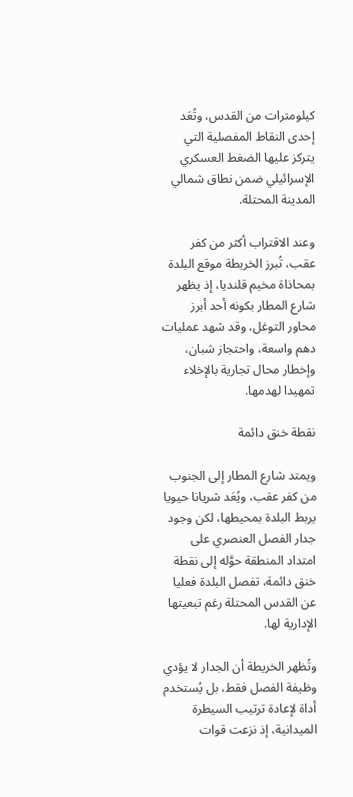كيلومترات من القدس، وتُعَد إحدى النقاط المفصلية التي يتركز عليها الضغط العسكري الإسرائيلي ضمن نطاق شمالي المدينة المحتلة.

وعند الاقتراب أكثر من كفر عقب، تُبرز الخريطة موقع البلدة بمحاذاة مخيم قلنديا، إذ يظهر شارع المطار بكونه أحد أبرز محاور التوغل، وقد شهد عمليات دهم واسعة، واحتجاز شبان، وإخطار محال تجارية بالإخلاء تمهيدا لهدمها.

نقطة خنق دائمة

ويمتد شارع المطار إلى الجنوب من كفر عقب، ويُعَد شريانا حيويا يربط البلدة بمحيطها، لكن وجود جدار الفصل العنصري على امتداد المنطقة حوَّله إلى نقطة خنق دائمة، تفصل البلدة فعليا عن القدس المحتلة رغم تبعيتها الإدارية لها.

وتُظهر الخريطة أن الجدار لا يؤدي وظيفة الفصل فقط، بل يُستخدم أداة لإعادة ترتيب السيطرة الميدانية، إذ نزعت قوات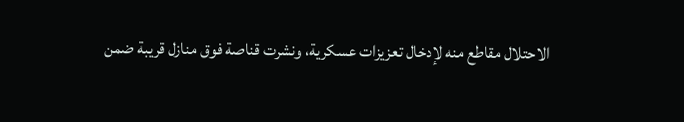الاحتلال مقاطع منه لإدخال تعزيزات عسكرية، ونشرت قناصة فوق منازل قريبة ضمن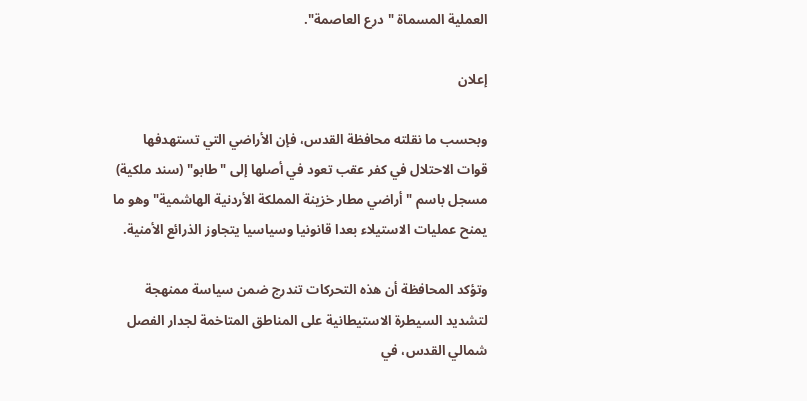العملية المسماة "درع العاصمة".

إعلان

وبحسب ما نقلته محافظة القدس، فإن الأراضي التي تستهدفها قوات الاحتلال في كفر عقب تعود في أصلها إلى "طابو" (سند ملكية) مسجل باسم "أراضي مطار خزينة المملكة الأردنية الهاشمية" وهو ما يمنح عمليات الاستيلاء بعدا قانونيا وسياسيا يتجاوز الذرائع الأمنية.

وتؤكد المحافظة أن هذه التحركات تندرج ضمن سياسة ممنهجة لتشديد السيطرة الاستيطانية على المناطق المتاخمة لجدار الفصل شمالي القدس، في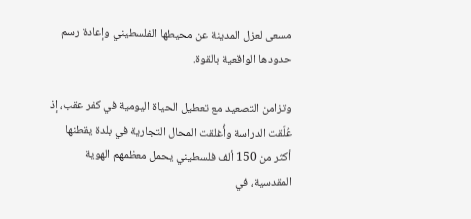مسعى لعزل المدينة عن محيطها الفلسطيني وإعادة رسم حدودها الواقعية بالقوة.

وتزامن التصعيد مع تعطيل الحياة اليومية في كفر عقب، إذ عُلّقت الدراسة وأُغلقت المحال التجارية في بلدة يقطنها أكثر من 150 ألف فلسطيني يحمل معظمهم الهوية المقدسية، في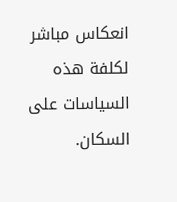انعكاس مباشر لكلفة هذه السياسات على السكان.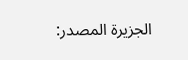الجزيرة المصدر: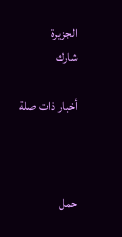الجزيرة
شارك

أخبار ذات صلة



حمل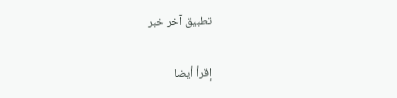تطبيق آخر خبر

إقرأ أيضا